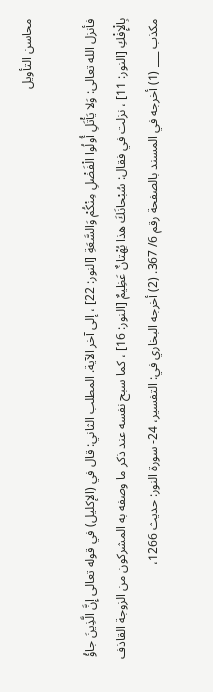محاسن التأويل

فأنزل الله تعالى: وَلا يَأْتَلِ أُولُوا الْفَضْلِ مِنْكُمْ وَالسَّعَةِ [النور: 22] ، إلى آخر الآية. المطلب الثاني: قال في (الإكليل) في قوله تعالى إِنَّ الَّذِينَ جاؤُ بِالْإِفْكِ [النور: 11] ، نزلت في فقال: سُبْحانَكَ هذا بُهْتانٌ عَظِيمٌ [النور: 16] ، كما سبح نفسه عند ذكر ما وصفه به المشركون من الزوجة القاذف مكذب ___ (1) أخرجه في المسند بالصفحة رقم 6/ 367. (2) أخرجه البخاري في: التفسير، 24- سورة النور: حديث 1266،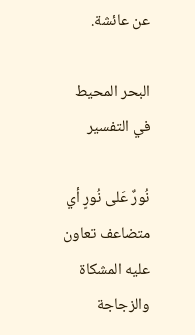عن عائشة.

البحر المحيط في التفسير

نُورٌ عَلى نُورٍ أي متضاعف تعاون عليه المشكاة والزجاجة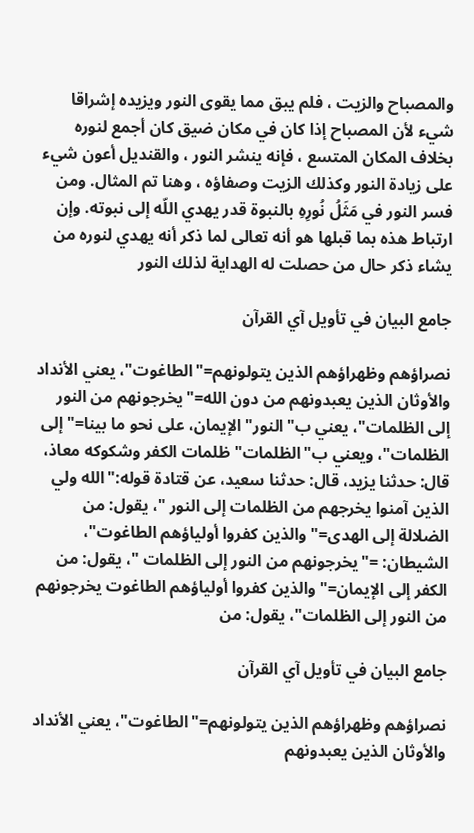والمصباح والزيت ، فلم يبق مما يقوى النور ويزيده إشراقا شيء لأن المصباح إذا كان في مكان ضيق كان أجمع لنوره بخلاف المكان المتسع ، فإنه ينشر النور ، والقنديل أعون شيء على زيادة النور وكذلك الزيت وصفاؤه ، وهنا تم المثال. ومن فسر النور في مَثَلُ نُورِهِ بالنبوة قدر يهدي اللّه إلى نبوته. وإن ارتباط هذه بما قبلها هو أنه تعالى لما ذكر أنه يهدي لنوره من يشاء ذكر حال من حصلت له الهداية لذلك النور

جامع البيان في تأويل آي القرآن

نصراؤهم وظهراؤهم الذين يتولونهم="الطاغوت"، يعني الأنداد والأوثان الذين يعبدونهم من دون الله="يخرجونهم من النور إلى الظلمات"، يعني ب"النور" الإيمان، على نحو ما بينا="إلى الظلمات"، ويعني ب"الظلمات" ظلمات الكفر وشكوكه معاذ، قال: حدثنا يزيد، قال: حدثنا سعيد، عن قتادة قوله:"الله ولي الذين آمنوا يخرجهم من الظلمات إلى النور "، يقول: من الضلالة إلى الهدى="والذين كفروا أولياؤهم الطاغوت"، الشيطان: ="يخرجونهم من النور إلى الظلمات "، يقول: من الكفر إلى الإيمان="والذين كفروا أولياؤهم الطاغوت يخرجونهم من النور إلى الظلمات"، يقول: من

جامع البيان في تأويل آي القرآن

نصراؤهم وظهراؤهم الذين يتولونهم="الطاغوت"، يعني الأنداد والأوثان الذين يعبدونهم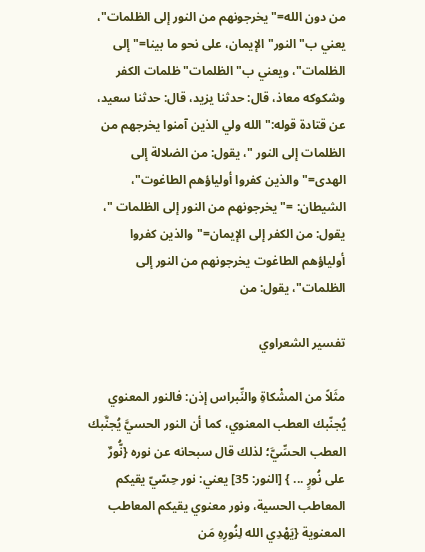من دون الله="يخرجونهم من النور إلى الظلمات"، يعني ب"النور" الإيمان، على نحو ما بينا="إلى الظلمات"، ويعني ب"الظلمات" ظلمات الكفر وشكوكه معاذ، قال: حدثنا يزيد، قال: حدثنا سعيد، عن قتادة قوله:"الله ولي الذين آمنوا يخرجهم من الظلمات إلى النور "، يقول: من الضلالة إلى الهدى="والذين كفروا أولياؤهم الطاغوت"، الشيطان: ="يخرجونهم من النور إلى الظلمات "، يقول: من الكفر إلى الإيمان="والذين كفروا أولياؤهم الطاغوت يخرجونهم من النور إلى الظلمات"، يقول: من

تفسير الشعراوي

مثَلاً من المشْكاةِ والنِّبراس إذن: فالنور المعنوي يُجنّبك العطب المعنوي، كما أن النور الحسيَّ يُجنَّبك العطب الحسِّيَّ؛ لذلك قال سبحانه عن نوره {نُّورٌ على نُورٍ ... } [النور: 35] يعني: نور حِسّيّ يقيكم المعاطب الحسية، ونور معنوي يقيكم المعاطب المعنوية {يَهْدِي الله لِنُورِهِ مَن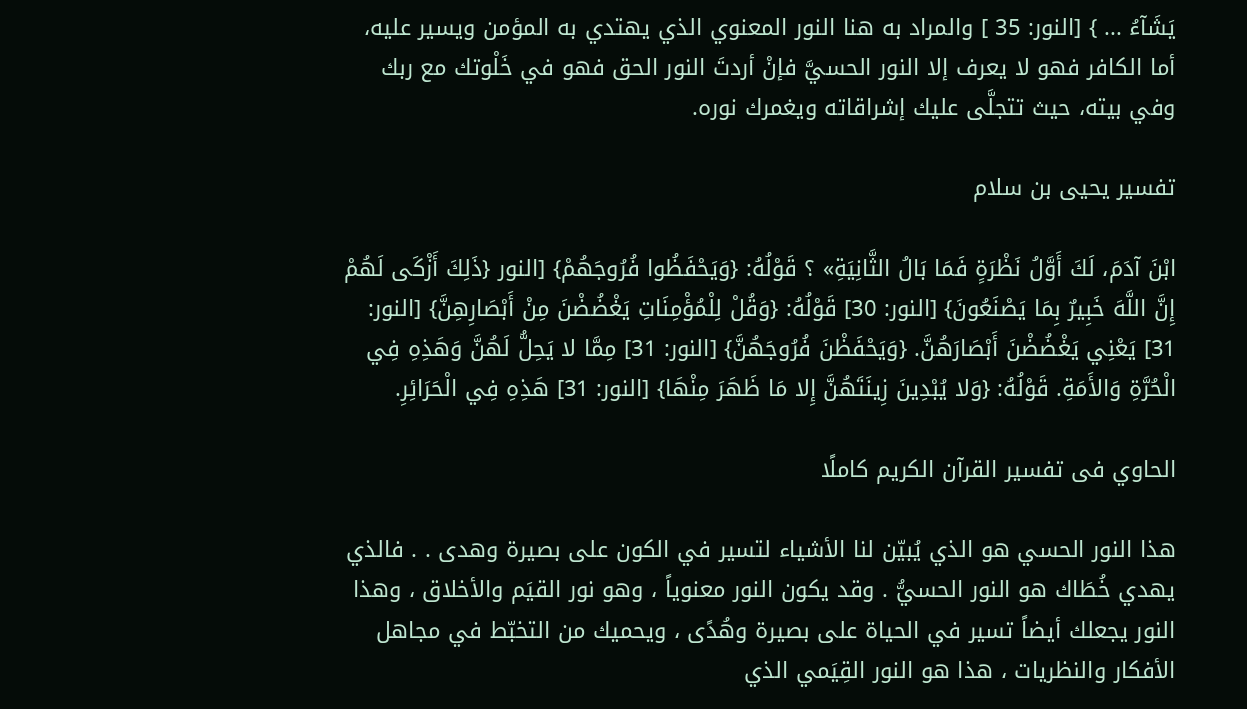يَشَآءُ ... } [النور: 35 ] والمراد به هنا النور المعنوي الذي يهتدي به المؤمن ويسير عليه، أما الكافر فهو لا يعرف إلا النور الحسيَّ فإنْ أردتَ النور الحق فهو في خَلْوتك مع ربك وفي بيته، حيث تتجلَّى عليك إشراقاته ويغمرك نوره.

تفسير يحيى بن سلام

ابْنَ آدَمَ، لَكَ أَوَّلُ نَظْرَةٍ فَمَا بَالُ الثَّانِيَةِ» ؟ قَوْلُهُ: {وَيَحْفَظُوا فُرُوجَهُمْ} [النور {ذَلِكَ أَزْكَى لَهُمْ إِنَّ اللَّهَ خَبِيرٌ بِمَا يَصْنَعُونَ} [النور: 30] قَوْلُهُ: {وَقُلْ لِلْمُؤْمِنَاتِ يَغْضُضْنَ مِنْ أَبْصَارِهِنَّ} [النور: 31] يَعْنِي يَغْضُضْنَ أَبْصَارَهُنَّ. {وَيَحْفَظْنَ فُرُوجَهُنَّ} [النور: 31] مِمَّا لا يَحِلُّ لَهُنَّ وَهَذِهِ فِي الْحُرَّةِ وَالأَمَةِ. قَوْلُهُ: {وَلا يُبْدِينَ زِينَتَهُنَّ إِلا مَا ظَهَرَ مِنْهَا} [النور: 31] هَذِهِ فِي الْحَرَائِرِ.

الحاوي فى تفسير القرآن الكريم كاملًا

هذا النور الحسي هو الذي يُبيّن لنا الأشياء لتسير في الكون على بصيرة وهدى . . فالذي يهدي خُطَاك هو النور الحسيُّ . وقد يكون النور معنوياً ، وهو نور القيَم والأخلاق ، وهذا النور يجعلك أيضاً تسير في الحياة على بصيرة وهُدًى ، ويحميك من التخبّط في مجاهل الأفكار والنظريات ، هذا هو النور القِيَمي الذي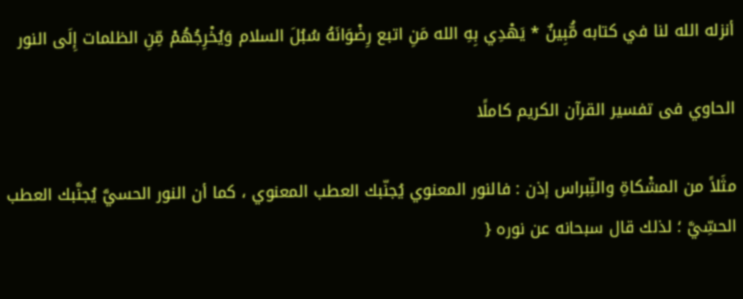أنزله الله لنا في كتابه مُّبِينٌ * يَهْدِي بِهِ الله مَنِ اتبع رِضْوَانَهُ سُبُلَ السلام وَيُخْرِجُهُمْ مِّنِ الظلمات إِلَى النور

الحاوي فى تفسير القرآن الكريم كاملًا

مثَلاً من المشْكاةِ والنِّبراس إذن : فالنور المعنوي يُجنّبك العطب المعنوي ، كما أن النور الحسيَّ يُجنَّبك العطب الحسِّيَّ ؛ لذلك قال سبحانه عن نوره {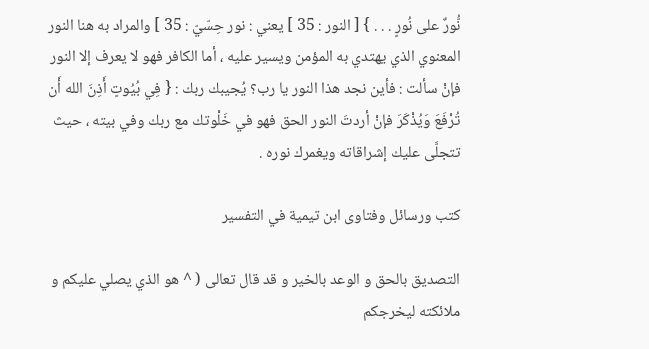نُّورٌ على نُورٍ . . . } [ النور : 35 ] يعني : نور حِسّيّ : 35 ] والمراد به هنا النور المعنوي الذي يهتدي به المؤمن ويسير عليه ، أما الكافر فهو لا يعرف إلا النور فإنْ سألت : فأين نجد هذا النور يا رب؟ يُجيبك ربك : { فِي بُيُوتٍ أَذِنَ الله أَن تُرْفَعَ وَيُذْكَرَ فإنْ أردتَ النور الحق فهو في خَلْوتك مع ربك وفي بيته ، حيث تتجلَّى عليك إشراقاته ويغمرك نوره .

كتب ورسائل وفتاوى ابن تيمية في التفسير

التصديق بالحق و الوعد بالخير و قد قال تعالى ( ^ هو الذي يصلي عليكم و ملائكته ليخرجكم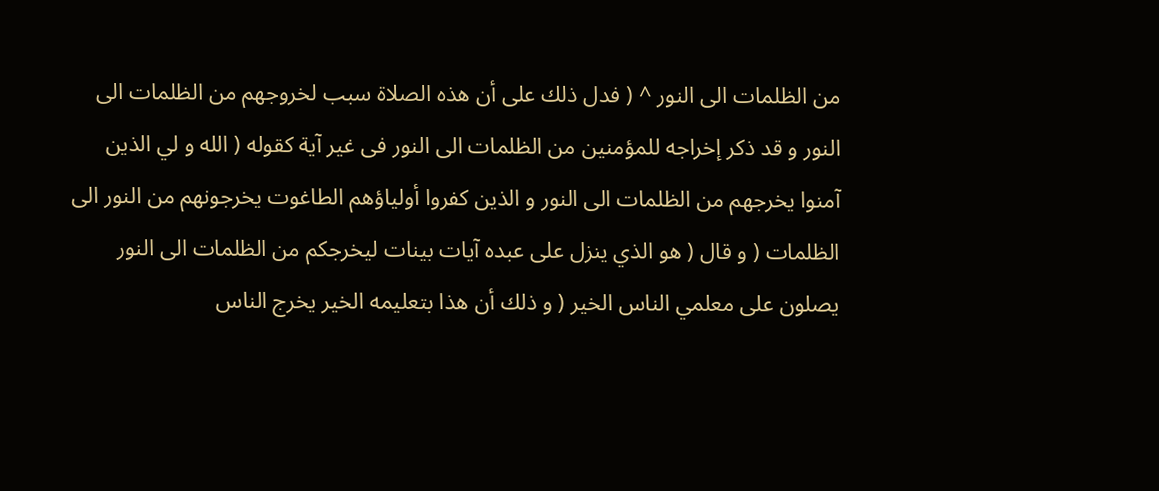من الظلمات الى النور ^ ( فدل ذلك على أن هذه الصلاة سبب لخروجهم من الظلمات الى النور و قد ذكر إخراجه للمؤمنين من الظلمات الى النور فى غير آية كقوله ( الله و لي الذين آمنوا يخرجهم من الظلمات الى النور و الذين كفروا أولياؤهم الطاغوت يخرجونهم من النور الى الظلمات ( و قال ( هو الذي ينزل على عبده آيات بينات ليخرجكم من الظلمات الى النور يصلون على معلمي الناس الخير ( و ذلك أن هذا بتعليمه الخير يخرج الناس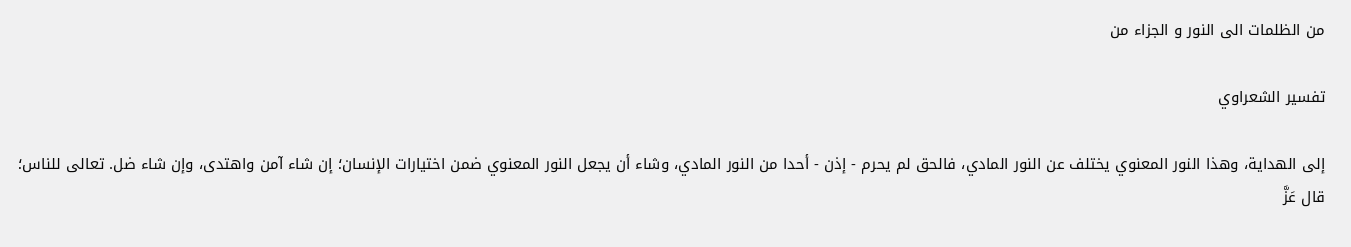من الظلمات الى النور و الجزاء من

تفسير الشعراوي

إلى الهداية، وهذا النور المعنوي يختلف عن النور المادي، فالحق لم يحرم - إذن - أحدا من النور المادي، وشاء أن يجعل النور المعنوي ضمن اختيارات الإنسان؛ إن شاء آمن واهتدى، وإن شاء ضل. تعالى للناس؛ قال عَزَّ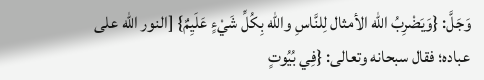وَجَلَّ: {وَيَضْرِبُ الله الأمثال لِلنَّاسِ والله بِكُلِّ شَيْءٍ عَلَيِمٌ} [النور الله على عباده؛ فقال سبحانه وتعالى: {فِي بُيُوتٍ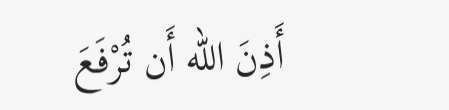أَذِنَ الله أَن تُرْفَعَ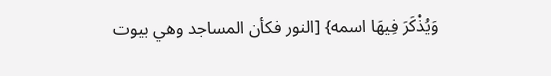وَيُذْكَرَ فِيهَا اسمه} [النور فكأن المساجد وهي بيوت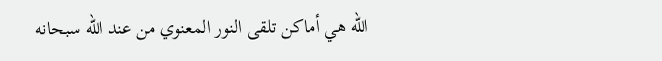الله هي أماكن تلقى النور المعنوي من عند الله سبحانه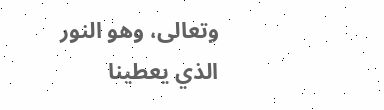وتعالى، وهو النور الذي يعطينا